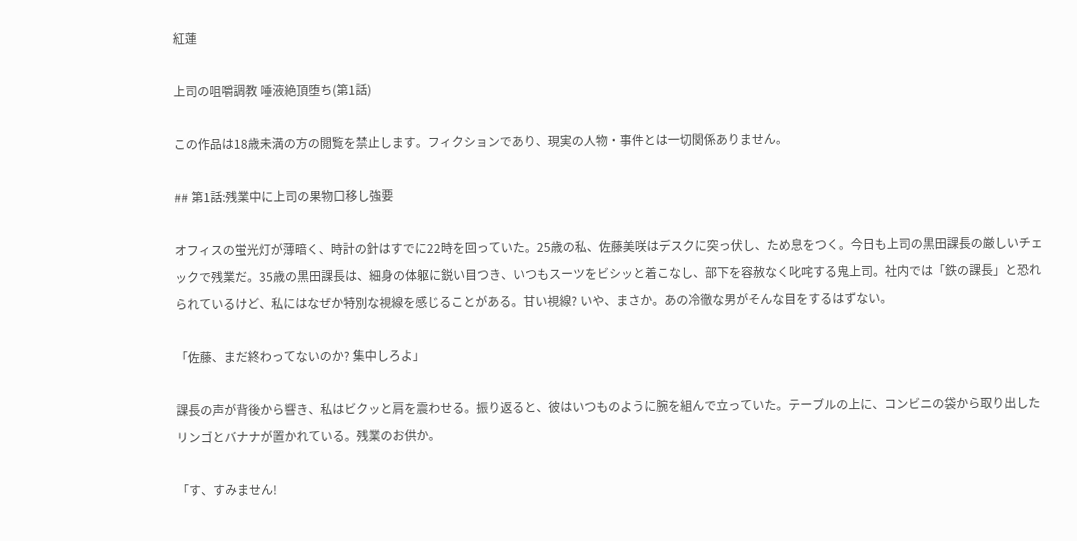紅蓮

上司の咀嚼調教 唾液絶頂堕ち(第1話)

この作品は18歳未満の方の閲覧を禁止します。フィクションであり、現実の人物・事件とは一切関係ありません。

## 第1話:残業中に上司の果物口移し強要

オフィスの蛍光灯が薄暗く、時計の針はすでに22時を回っていた。25歳の私、佐藤美咲はデスクに突っ伏し、ため息をつく。今日も上司の黒田課長の厳しいチェックで残業だ。35歳の黒田課長は、細身の体躯に鋭い目つき、いつもスーツをビシッと着こなし、部下を容赦なく叱咤する鬼上司。社内では「鉄の課長」と恐れられているけど、私にはなぜか特別な視線を感じることがある。甘い視線? いや、まさか。あの冷徹な男がそんな目をするはずない。

「佐藤、まだ終わってないのか? 集中しろよ」

課長の声が背後から響き、私はビクッと肩を震わせる。振り返ると、彼はいつものように腕を組んで立っていた。テーブルの上に、コンビニの袋から取り出したリンゴとバナナが置かれている。残業のお供か。

「す、すみません!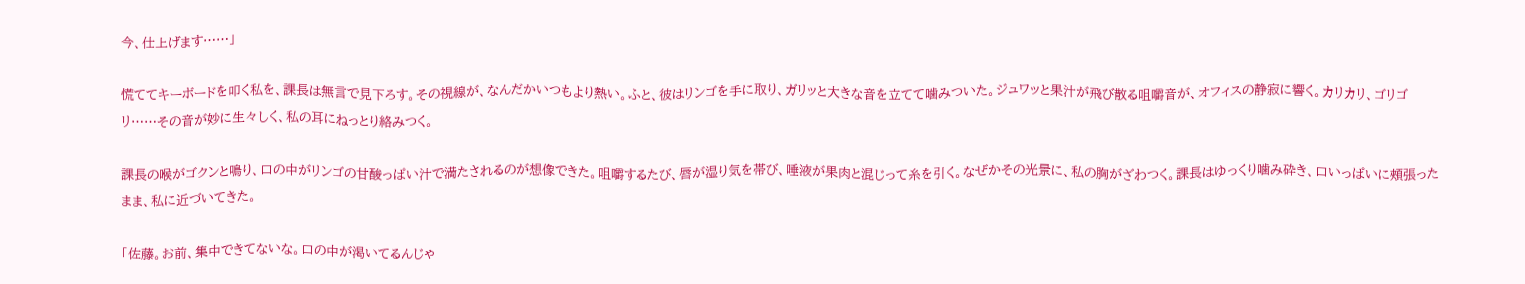今、仕上げます……」

慌ててキーボードを叩く私を、課長は無言で見下ろす。その視線が、なんだかいつもより熱い。ふと、彼はリンゴを手に取り、ガリッと大きな音を立てて噛みついた。ジュワッと果汁が飛び散る咀嚼音が、オフィスの静寂に響く。カリカリ、ゴリゴリ……その音が妙に生々しく、私の耳にねっとり絡みつく。

課長の喉がゴクンと鳴り、口の中がリンゴの甘酸っぱい汁で満たされるのが想像できた。咀嚼するたび、唇が湿り気を帯び、唾液が果肉と混じって糸を引く。なぜかその光景に、私の胸がざわつく。課長はゆっくり噛み砕き、口いっぱいに頰張ったまま、私に近づいてきた。

「佐藤。お前、集中できてないな。口の中が渇いてるんじゃ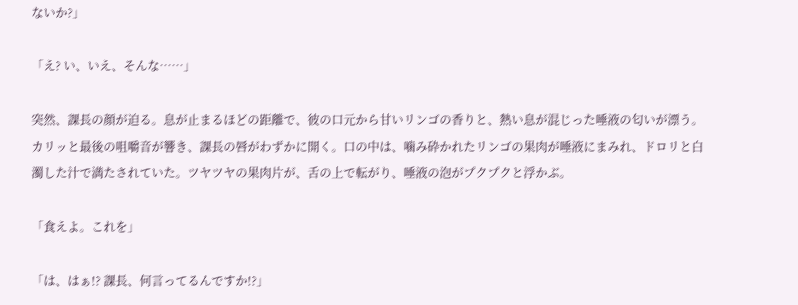ないか?」

「え? い、いえ、そんな……」

突然、課長の顔が迫る。息が止まるほどの距離で、彼の口元から甘いリンゴの香りと、熱い息が混じった唾液の匂いが漂う。カリッと最後の咀嚼音が響き、課長の唇がわずかに開く。口の中は、噛み砕かれたリンゴの果肉が唾液にまみれ、ドロリと白濁した汁で満たされていた。ツヤツヤの果肉片が、舌の上で転がり、唾液の泡がプクプクと浮かぶ。

「食えよ。これを」

「は、はぁ!? 課長、何言ってるんですか!?」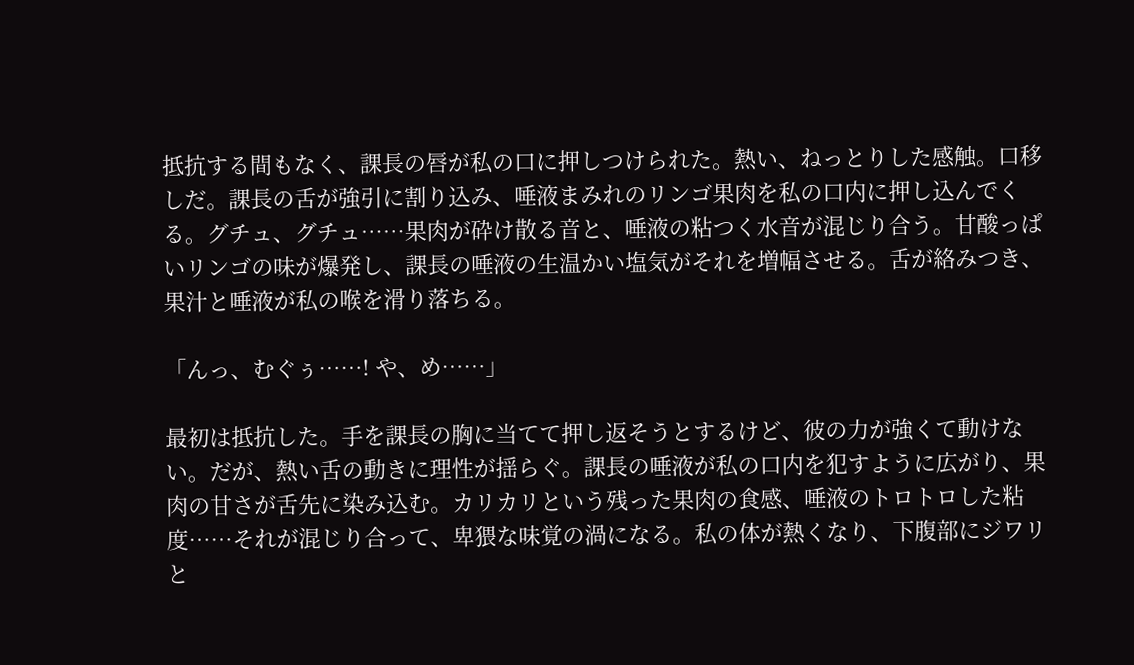抵抗する間もなく、課長の唇が私の口に押しつけられた。熱い、ねっとりした感触。口移しだ。課長の舌が強引に割り込み、唾液まみれのリンゴ果肉を私の口内に押し込んでくる。グチュ、グチュ……果肉が砕け散る音と、唾液の粘つく水音が混じり合う。甘酸っぱいリンゴの味が爆発し、課長の唾液の生温かい塩気がそれを増幅させる。舌が絡みつき、果汁と唾液が私の喉を滑り落ちる。

「んっ、むぐぅ……! や、め……」

最初は抵抗した。手を課長の胸に当てて押し返そうとするけど、彼の力が強くて動けない。だが、熱い舌の動きに理性が揺らぐ。課長の唾液が私の口内を犯すように広がり、果肉の甘さが舌先に染み込む。カリカリという残った果肉の食感、唾液のトロトロした粘度……それが混じり合って、卑猥な味覚の渦になる。私の体が熱くなり、下腹部にジワリと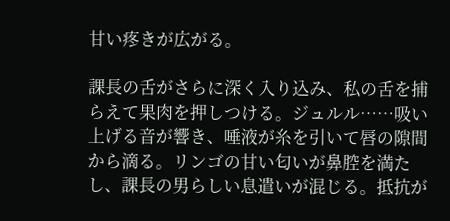甘い疼きが広がる。

課長の舌がさらに深く入り込み、私の舌を捕らえて果肉を押しつける。ジュルル……吸い上げる音が響き、唾液が糸を引いて唇の隙間から滴る。リンゴの甘い匂いが鼻腔を満たし、課長の男らしい息遣いが混じる。抵抗が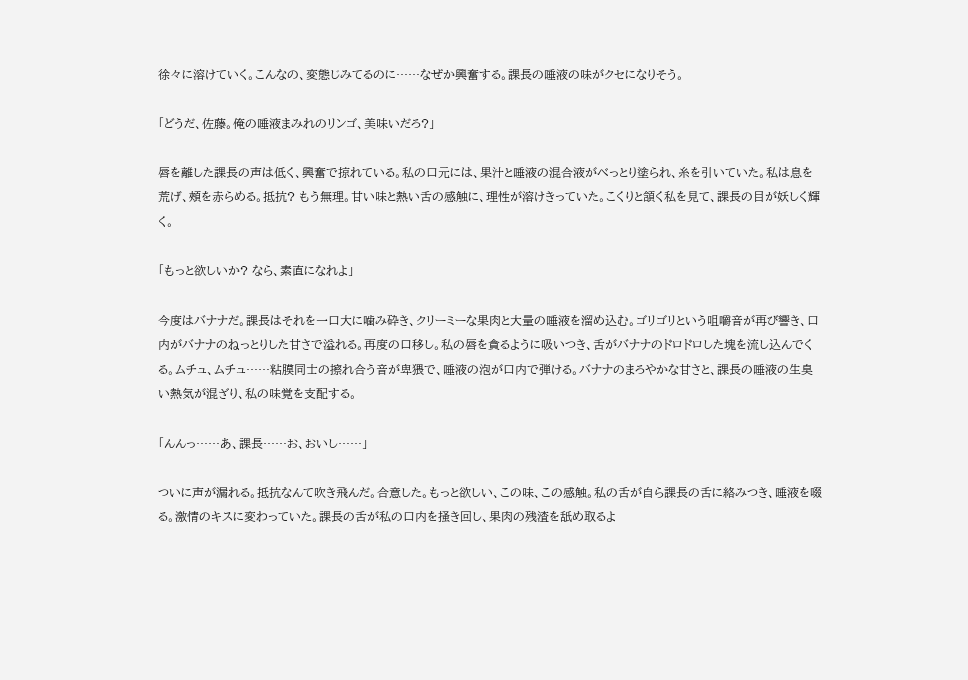徐々に溶けていく。こんなの、変態じみてるのに……なぜか興奮する。課長の唾液の味がクセになりそう。

「どうだ、佐藤。俺の唾液まみれのリンゴ、美味いだろ?」

唇を離した課長の声は低く、興奮で掠れている。私の口元には、果汁と唾液の混合液がべっとり塗られ、糸を引いていた。私は息を荒げ、頰を赤らめる。抵抗? もう無理。甘い味と熱い舌の感触に、理性が溶けきっていた。こくりと頷く私を見て、課長の目が妖しく輝く。

「もっと欲しいか? なら、素直になれよ」

今度はバナナだ。課長はそれを一口大に噛み砕き、クリーミーな果肉と大量の唾液を溜め込む。ゴリゴリという咀嚼音が再び響き、口内がバナナのねっとりした甘さで溢れる。再度の口移し。私の唇を貪るように吸いつき、舌がバナナのドロドロした塊を流し込んでくる。ムチュ、ムチュ……粘膜同士の擦れ合う音が卑猥で、唾液の泡が口内で弾ける。バナナのまろやかな甘さと、課長の唾液の生臭い熱気が混ざり、私の味覚を支配する。

「んんっ……あ、課長……お、おいし……」

ついに声が漏れる。抵抗なんて吹き飛んだ。合意した。もっと欲しい、この味、この感触。私の舌が自ら課長の舌に絡みつき、唾液を啜る。激情のキスに変わっていた。課長の舌が私の口内を掻き回し、果肉の残渣を舐め取るよ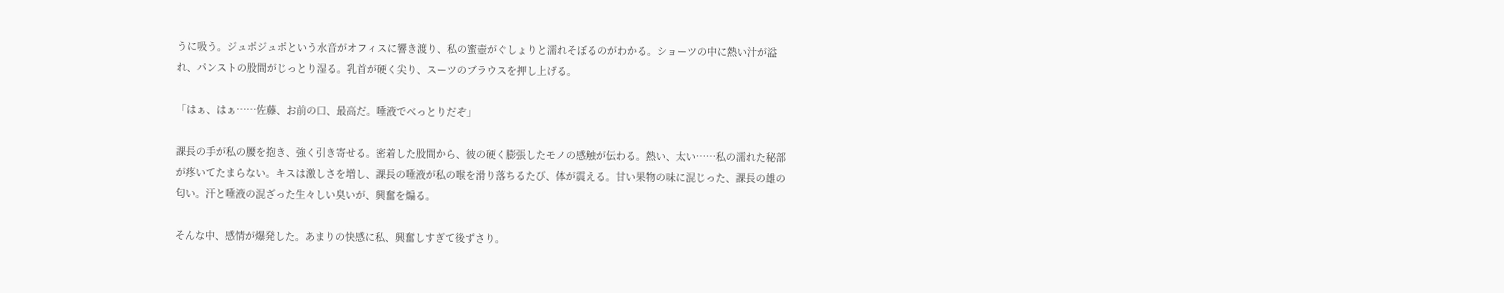うに吸う。ジュポジュポという水音がオフィスに響き渡り、私の蜜壺がぐしょりと濡れそぼるのがわかる。ショーツの中に熱い汁が溢れ、パンストの股間がじっとり湿る。乳首が硬く尖り、スーツのブラウスを押し上げる。

「はぁ、はぁ……佐藤、お前の口、最高だ。唾液でべっとりだぞ」

課長の手が私の腰を抱き、強く引き寄せる。密着した股間から、彼の硬く膨張したモノの感触が伝わる。熱い、太い……私の濡れた秘部が疼いてたまらない。キスは激しさを増し、課長の唾液が私の喉を滑り落ちるたび、体が震える。甘い果物の味に混じった、課長の雄の匂い。汗と唾液の混ざった生々しい臭いが、興奮を煽る。

そんな中、感情が爆発した。あまりの快感に私、興奮しすぎて後ずさり。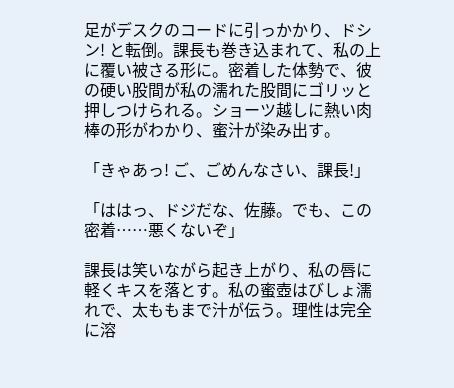足がデスクのコードに引っかかり、ドシン! と転倒。課長も巻き込まれて、私の上に覆い被さる形に。密着した体勢で、彼の硬い股間が私の濡れた股間にゴリッと押しつけられる。ショーツ越しに熱い肉棒の形がわかり、蜜汁が染み出す。

「きゃあっ! ご、ごめんなさい、課長!」

「ははっ、ドジだな、佐藤。でも、この密着……悪くないぞ」

課長は笑いながら起き上がり、私の唇に軽くキスを落とす。私の蜜壺はびしょ濡れで、太ももまで汁が伝う。理性は完全に溶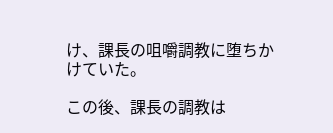け、課長の咀嚼調教に堕ちかけていた。

この後、課長の調教は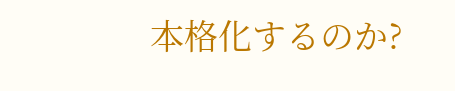本格化するのか?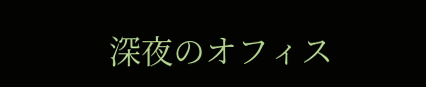深夜のオフィス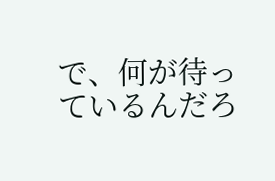で、何が待っているんだろ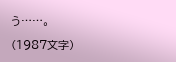う……。

(1987文字)